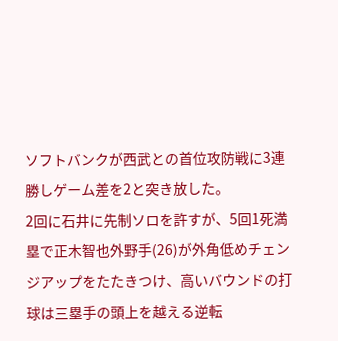ソフトバンクが西武との首位攻防戦に3連勝しゲーム差を2と突き放した。
2回に石井に先制ソロを許すが、5回1死満塁で正木智也外野手(26)が外角低めチェンジアップをたたきつけ、高いバウンドの打球は三塁手の頭上を越える逆転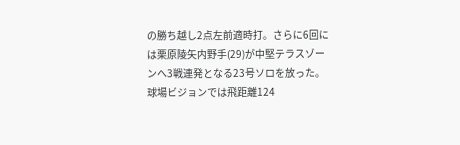の勝ち越し2点左前適時打。さらに6回には栗原陵矢内野手(29)が中堅テラスゾーンへ3戦連発となる23号ソロを放った。球場ビジョンでは飛距離124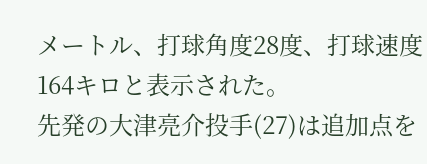メートル、打球角度28度、打球速度164キロと表示された。
先発の大津亮介投手(27)は追加点を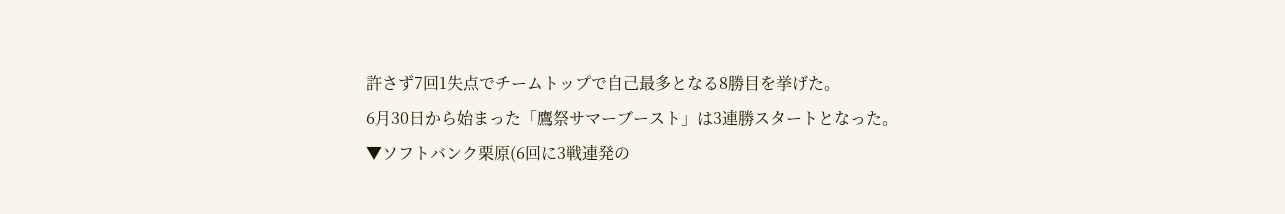許さず7回1失点でチームトップで自己最多となる8勝目を挙げた。
6月30日から始まった「鷹祭サマーブースト」は3連勝スタートとなった。
▼ソフトバンク栗原(6回に3戦連発の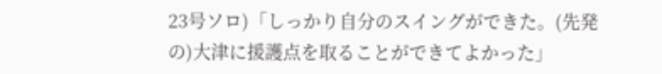23号ソロ)「しっかり自分のスイングができた。(先発の)大津に援護点を取ることができてよかった」